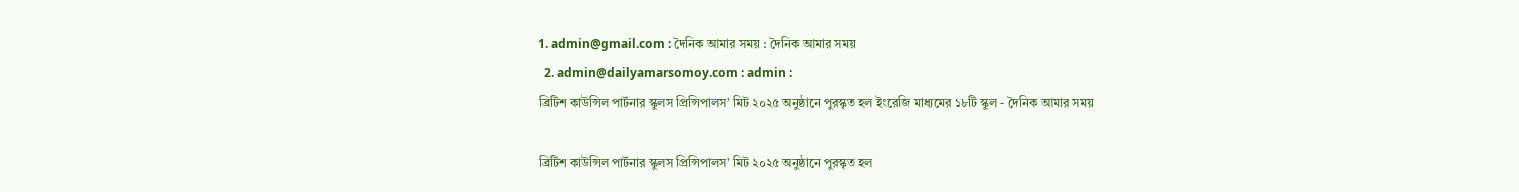1. admin@gmail.com : দৈনিক আমার সময় : দৈনিক আমার সময়
  2. admin@dailyamarsomoy.com : admin :
ব্রিটিশ কাউন্সিল পার্টনার স্কুলস প্রিন্সিপালস’ মিট ২০২৫ অনুষ্ঠানে পুরস্কৃত হল ইংরেজি মাধ্যমের ১৮টি স্কুল - দৈনিক আমার সময়

ব্রিটিশ কাউন্সিল পার্টনার স্কুলস প্রিন্সিপালস’ মিট ২০২৫ অনুষ্ঠানে পুরস্কৃত হল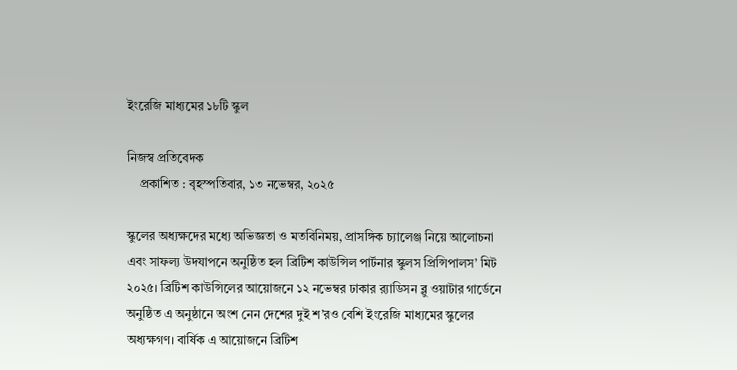ইংরেজি মাধ্যমের ১৮টি স্কুল

নিজস্ব প্রতিবেদক
    প্রকাশিত : বৃহস্পতিবার, ১৩ নভেম্বর, ২০২৫

স্কুলের অধ্যক্ষদের মধ্যে অভিজ্ঞতা ও মতবিনিময়, প্রাসঙ্গিক চ্যালেঞ্জ নিয়ে আলোচনা এবং সাফল্য উদযাপনে অনুষ্ঠিত হল ব্রিটিশ কাউন্সিল পার্টনার স্কুলস প্রিন্সিপালস’ মিট ২০২৫। ব্রিটিশ কাউন্সিলের আয়োজনে ১২ নভেম্বর ঢাকার র‍্যাডিসন ব্লু ওয়াটার গার্ডেনে অনুষ্ঠিত এ অনুষ্ঠানে অংশ নেন দেশের দুই শ’রও বেশি ইংরেজি মাধ্যমের স্কুলের অধ্যক্ষগণ। বার্ষিক এ আয়োজনে ব্রিটিশ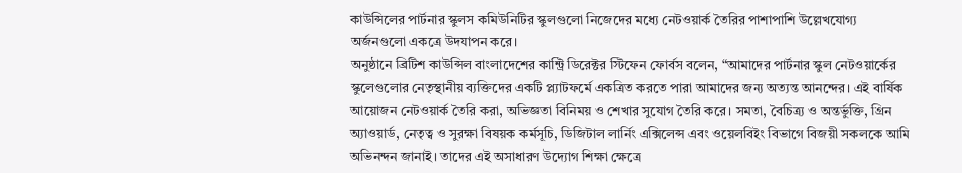কাউন্সিলের পার্টনার স্কুলস কমিউনিটির স্কুলগুলো নিজেদের মধ্যে নেটওয়ার্ক তৈরির পাশাপাশি উল্লেখযোগ্য অর্জনগুলো একত্রে উদযাপন করে।
অনুষ্ঠানে ব্রিটিশ কাউন্সিল বাংলাদেশের কান্ট্রি ডিরেক্টর স্টিফেন ফোর্বস বলেন, “আমাদের পার্টনার স্কুল নেটওয়ার্কের স্কুলেগুলোর নেতৃস্থানীয় ব্যক্তিদের একটি প্ল্যাটফর্মে একত্রিত করতে পারা আমাদের জন্য অত্যন্ত আনন্দের। এই বার্ষিক আয়োজন নেটওয়ার্ক তৈরি করা, অভিজ্ঞতা বিনিময় ও শেখার সুযোগ তৈরি করে। সমতা, বৈচিত্র্য ও অন্তর্ভুক্তি, গ্রিন অ্যাওয়ার্ড, নেতৃত্ব ও সুরক্ষা বিষয়ক কর্মসূচি, ডিজিটাল লার্নিং এক্সিলেন্স এবং ওয়েলবিইং বিভাগে বিজয়ী সকলকে আমি অভিনন্দন জানাই। তাদের এই অসাধারণ উদ্যোগ শিক্ষা ক্ষেত্রে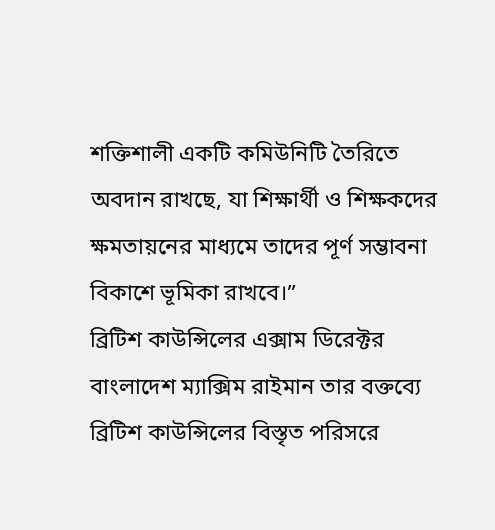শক্তিশালী একটি কমিউনিটি তৈরিতে অবদান রাখছে, যা শিক্ষার্থী ও শিক্ষকদের ক্ষমতায়নের মাধ্যমে তাদের পূর্ণ সম্ভাবনা বিকাশে ভূমিকা রাখবে।”
ব্রিটিশ কাউন্সিলের এক্সাম ডিরেক্টর বাংলাদেশ ম্যাক্সিম রাইমান তার বক্তব্যে ব্রিটিশ কাউন্সিলের বিস্তৃত পরিসরে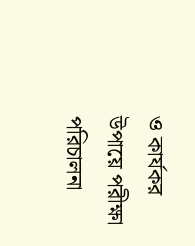ও কার্যকর উপায়ে পরীক্ষা পরিচালনা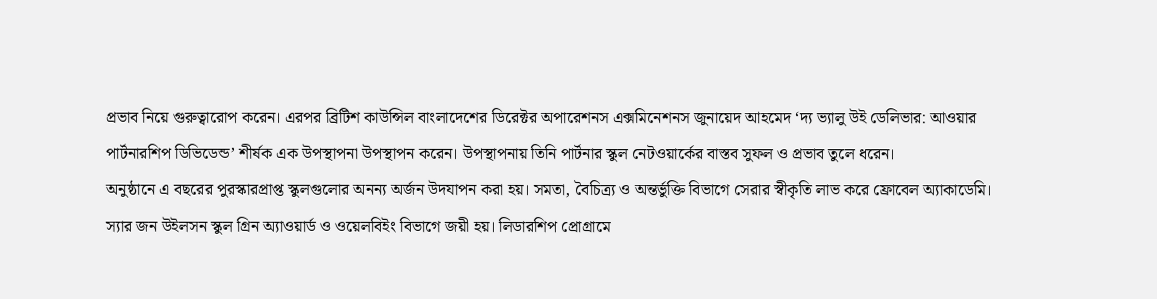প্রভাব নিয়ে গুরুত্বারোপ করেন। এরপর ব্রিটিশ কাউন্সিল বাংলাদেশের ডিরেক্টর অপারেশনস এক্সমিনেশনস জুনায়েদ আহমেদ ‘দ্য ভ্যালু উই ডেলিভার: আওয়ার পার্টনারশিপ ডিভিডেন্ড’ শীর্ষক এক উপস্থাপনা উপস্থাপন করেন। উপস্থাপনায় তিনি পার্টনার স্কুল নেটওয়ার্কের বাস্তব সুফল ও প্রভাব তুলে ধরেন।
অনুষ্ঠানে এ বছরের পুরস্কারপ্রাপ্ত স্কুলগুলোর অনন্য অর্জন উদযাপন করা হয়। সমতা, বৈচিত্র্য ও অন্তর্ভুক্তি বিভাগে সেরার স্বীকৃতি লাভ করে ফ্রোবেল অ্যাকাডেমি। স্যার জন উইলসন স্কুল গ্রিন অ্যাওয়ার্ড ও ওয়েলবিইং বিভাগে জয়ী হয়। লিডারশিপ প্রোগ্রামে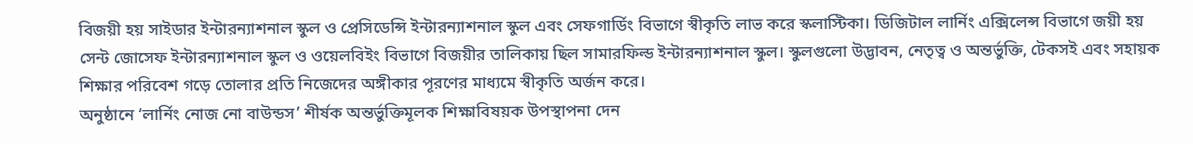বিজয়ী হয় সাইডার ইন্টারন্যাশনাল স্কুল ও প্রেসিডেন্সি ইন্টারন্যাশনাল স্কুল এবং সেফগার্ডিং বিভাগে স্বীকৃতি লাভ করে স্কলাস্টিকা। ডিজিটাল লার্নিং এক্সিলেন্স বিভাগে জয়ী হয় সেন্ট জোসেফ ইন্টারন্যাশনাল স্কুল ও ওয়েলবিইং বিভাগে বিজয়ীর তালিকায় ছিল সামারফিল্ড ইন্টারন্যাশনাল স্কুল। স্কুলগুলো উদ্ভাবন, নেতৃত্ব ও অন্তর্ভুক্তি, টেকসই এবং সহায়ক শিক্ষার পরিবেশ গড়ে তোলার প্রতি নিজেদের অঙ্গীকার পূরণের মাধ্যমে স্বীকৃতি অর্জন করে।
অনুষ্ঠানে ‘লার্নিং নোজ নো বাউন্ডস’ শীর্ষক অন্তর্ভুক্তিমূলক শিক্ষাবিষয়ক উপস্থাপনা দেন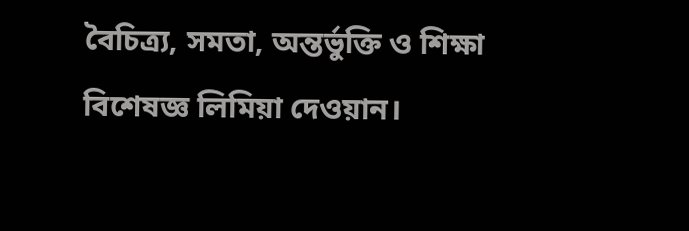বৈচিত্র্য, সমতা, অন্তর্ভুক্তি ও শিক্ষা বিশেষজ্ঞ লিমিয়া দেওয়ান।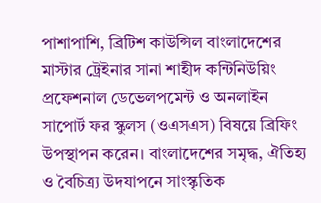পাশাপাশি, ব্রিটিশ কাউন্সিল বাংলাদেশের মাস্টার ট্রেইনার সানা শাহীদ কন্টিনিউয়িং প্রফেশনাল ডেভেলপমেন্ট ও অনলাইন সাপোর্ট ফর স্কুলস (ওএসএস) বিষয়ে ব্রিফিং উপস্থাপন করেন। বাংলাদেশের সমৃদ্ধ, ঐতিহ্য ও বৈচিত্র্য উদযাপনে সাংস্কৃতিক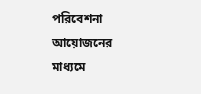পরিবেশনা আয়োজনের মাধ্যমে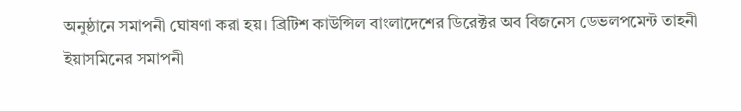অনুষ্ঠানে সমাপনী ঘোষণা করা হয়। ব্রিটিশ কাউন্সিল বাংলাদেশের ডিরেক্টর অব বিজনেস ডেভলপমেন্ট তাহনী ইয়াসমিনের সমাপনী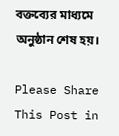বক্তব্যের মাধ্যমে অনুষ্ঠান শেষ হয়।

Please Share This Post in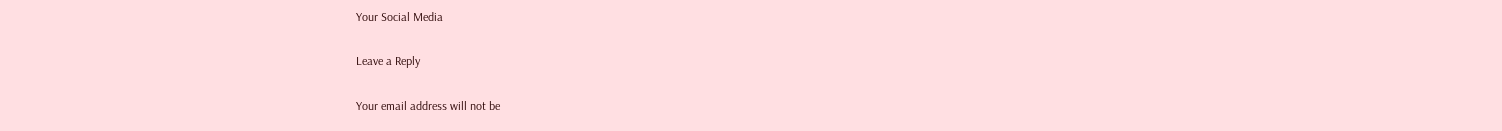Your Social Media

Leave a Reply

Your email address will not be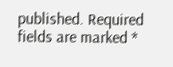published. Required fields are marked *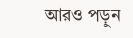আরও পড়ুন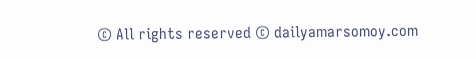© All rights reserved © dailyamarsomoy.com